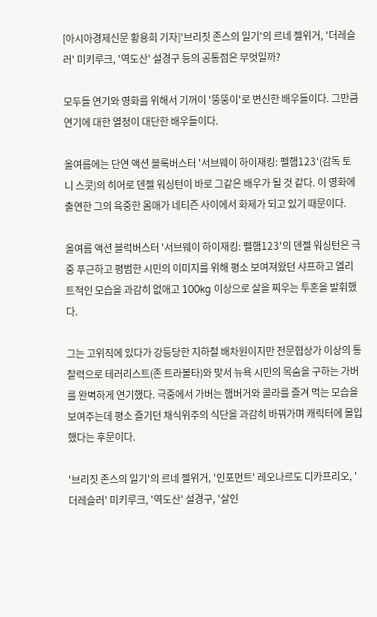[아시아경제신문 황용희 기자]'브리짓 존스의 일기'의 르네 젤위거, '더레슬러' 미키루크, '역도산' 설경구 등의 공통점은 무엇일까?

모두들 연기와 영화를 위해서 기꺼이 '뚱뚱이'로 변신한 배우들이다. 그만큼 연기에 대한 열정이 대단한 배우들이다.

올여름에는 단연 액션 블록버스터 '서브웨이 하이재킹: 펠햄123'(감독 토니 스콧)의 히어로 덴젤 워싱턴이 바로 그같은 배우가 될 것 같다. 이 영화에 출연한 그의 육중한 몸매가 네티즌 사이에서 화제가 되고 있기 때문이다.

올여름 액션 블럭버스터 '서브웨이 하이재킹: 펠햄123'의 덴젤 워싱턴은 극중 푸근하고 평범한 시민의 이미지를 위해 평소 보여져왔던 샤프하고 엘리트적인 모습을 과감히 없애고 100kg 이상으로 살을 찌우는 투혼을 발휘했다.

그는 고위직에 있다가 강등당한 지하철 배차원이지만 전문협상가 이상의 통찰력으로 테러리스트(존 트라볼타)와 맞서 뉴욕 시민의 목숨을 구하는 가버를 완벽하게 연기했다. 극중에서 가버는 햄버거와 콜라를 즐겨 먹는 모습을 보여주는데 평소 즐기던 채식위주의 식단을 과감히 바꿔가며 캐릭터에 몰입했다는 후문이다.

'브리짓 존스의 일기'의 르네 젤위거, '인포먼트' 레오나르도 디카프리오, '더레슬러' 미키루크, '역도산' 설경구, '살인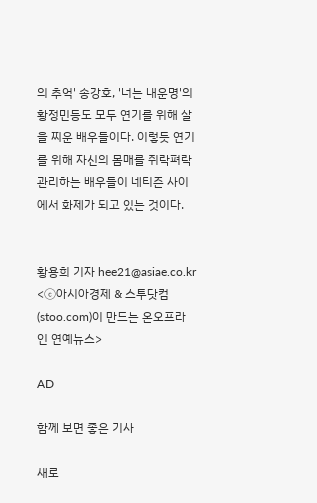의 추억' 송강호, '너는 내운명'의 황정민등도 모두 연기를 위해 살을 찌운 배우들이다. 이렇듯 연기를 위해 자신의 몸매를 쥐락펴락 관리하는 배우들이 네티즌 사이에서 화제가 되고 있는 것이다.


황용희 기자 hee21@asiae.co.kr
<ⓒ아시아경제 & 스투닷컴(stoo.com)이 만드는 온오프라인 연예뉴스>

AD

함께 보면 좋은 기사

새로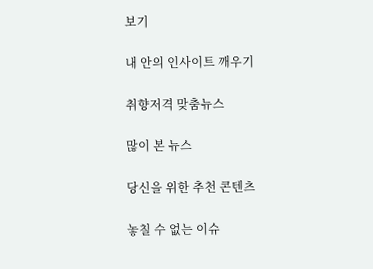보기

내 안의 인사이트 깨우기

취향저격 맞춤뉴스

많이 본 뉴스

당신을 위한 추천 콘텐츠

놓칠 수 없는 이슈